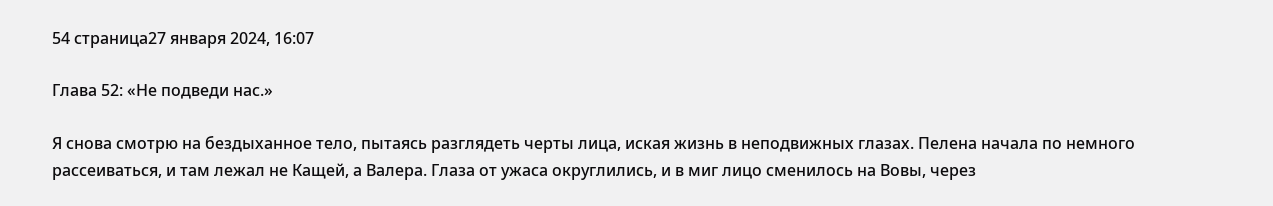54 страница27 января 2024, 16:07

Глава 52: «Не подведи нас.»

Я снова смотрю на бездыханное тело, пытаясь разглядеть черты лица, иская жизнь в неподвижных глазах. Пелена начала по немного рассеиваться, и там лежал не Кащей, а Валера. Глаза от ужаса округлились, и в миг лицо сменилось на Вовы, через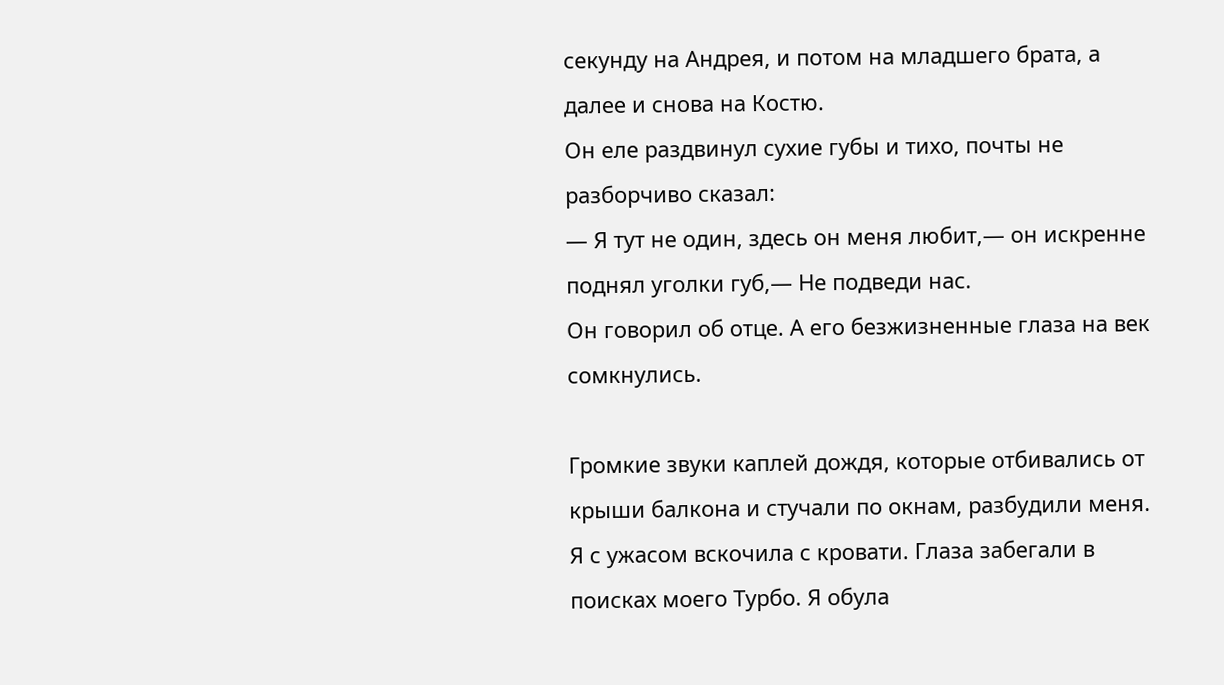секунду на Андрея, и потом на младшего брата, а далее и снова на Костю.
Он еле раздвинул сухие губы и тихо, почты не разборчиво сказал:
— Я тут не один, здесь он меня любит,— он искренне поднял уголки губ,— Не подведи нас.
Он говорил об отце. А его безжизненные глаза на век сомкнулись.

Громкие звуки каплей дождя, которые отбивались от крыши балкона и стучали по окнам, разбудили меня. Я с ужасом вскочила с кровати. Глаза забегали в поисках моего Турбо. Я обула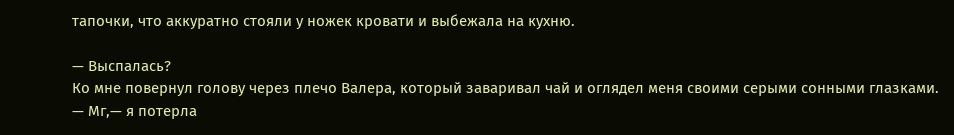тапочки, что аккуратно стояли у ножек кровати и выбежала на кухню.

— Выспалась?
Ко мне повернул голову через плечо Валера, который заваривал чай и оглядел меня своими серыми сонными глазками.
— Мг,— я потерла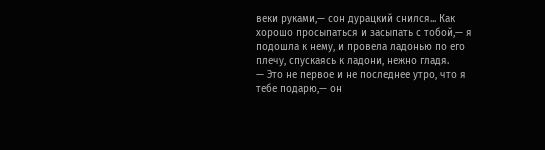веки руками,— сон дурацкий снился... Как хорошо просыпаться и засыпать с тобой,— я подошла к нему, и провела ладонью по его плечу, спускаясь к ладони, нежно гладя.
— Это не первое и не последнее утро, что я тебе подарю,— он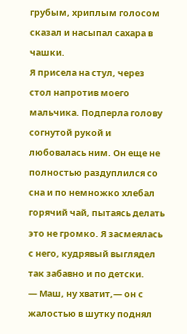грубым, хриплым голосом сказал и насыпал сахара в чашки.
Я присела на стул, через стол напротив моего мальчика. Подперла голову согнутой рукой и любовалась ним. Он еще не полностью раздуплился со сна и по немножко хлебал горячий чай, пытаясь делать это не громко. Я засмеялась с него, кудрявый выглядел так забавно и по детски.
— Маш, ну хватит,— он с жалостью в шутку поднял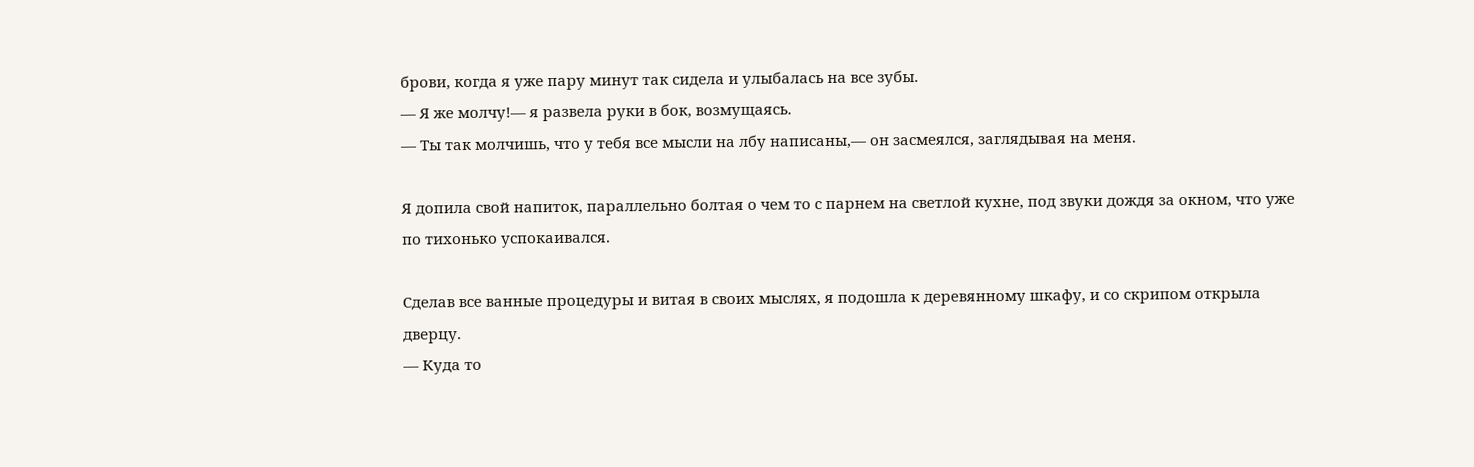брови, когда я уже пару минут так сидела и улыбалась на все зубы.
— Я же молчу!— я развела руки в бок, возмущаясь.
— Ты так молчишь, что у тебя все мысли на лбу написаны,— он засмеялся, заглядывая на меня.

Я допила свой напиток, параллельно болтая о чем то с парнем на светлой кухне, под звуки дождя за окном, что уже по тихонько успокаивался.

Сделав все ванные процедуры и витая в своих мыслях, я подошла к деревянному шкафу, и со скрипом открыла дверцу.
— Куда то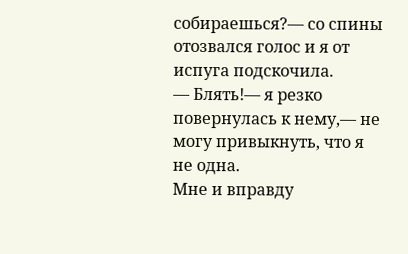собираешься?— со спины отозвался голос и я от испуга подскочила.
— Блять!— я резко повернулась к нему,— не могу привыкнуть, что я не одна.
Мне и вправду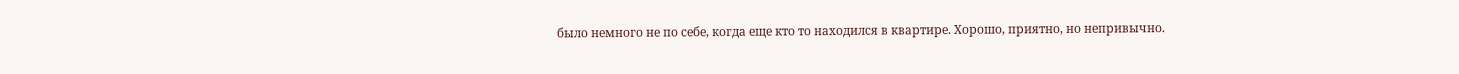было немного не по себе, когда еще кто то находился в квартире. Хорошо, приятно, но непривычно.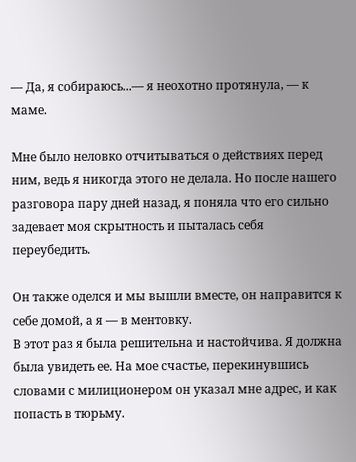— Да, я собираюсь...— я неохотно протянула, — к маме.

Мне было неловко отчитываться о действиях перед ним, ведь я никогда этого не делала. Но после нашего разговора пару дней назад, я поняла что его сильно задевает моя скрытность и пыталась себя переубедить.

Он также оделся и мы вышли вместе, он направится к себе домой, а я — в ментовку.
В этот раз я была решительна и настойчива. Я должна была увидеть ее. На мое счастье, перекинувшись словами с милиционером он указал мне адрес, и как попасть в тюрьму.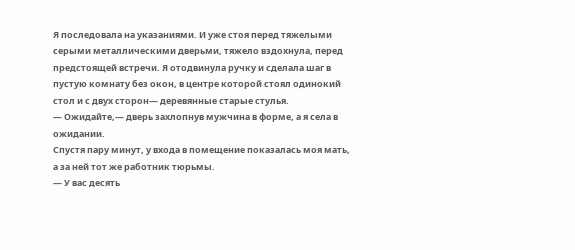Я последовала на указаниями. И уже стоя перед тяжелыми серыми металлическими дверьми, тяжело вздохнула, перед предстоящей встречи. Я отодвинула ручку и сделала шаг в пустую комнату без окон, в центре которой стоял одинокий стол и с двух сторон— деревянные старые стулья.
— Ожидайте,— дверь захлопнув мужчина в форме, а я села в ожидании.
Спустя пару минут, у входа в помещение показалась моя мать, а за ней тот же работник тюрьмы.
— У вас десять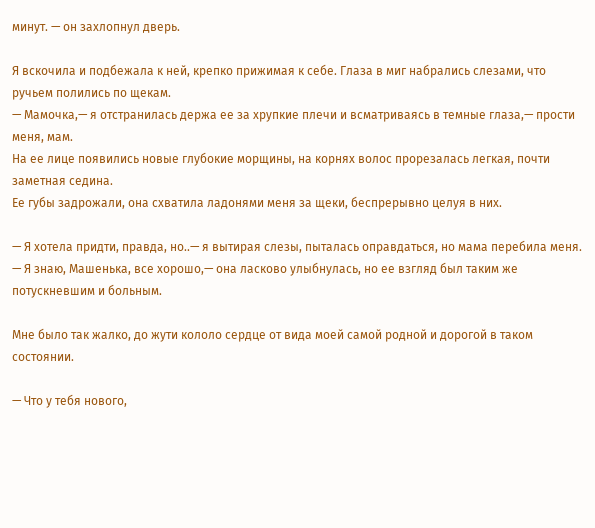минут. — он захлопнул дверь.

Я вскочила и подбежала к ней, крепко прижимая к себе. Глаза в миг набрались слезами, что ручьем полились по щекам.
— Мамочка,— я отстранилась держа ее за хрупкие плечи и всматриваясь в темные глаза,— прости меня, мам.
На ее лице появились новые глубокие морщины, на корнях волос прорезалась легкая, почти заметная седина.
Ее губы задрожали, она схватила ладонями меня за щеки, беспрерывно целуя в них.

— Я хотела придти, правда, но..— я вытирая слезы, пыталась оправдаться, но мама перебила меня.
— Я знаю, Машенька, все хорошо,— она ласково улыбнулась, но ее взгляд был таким же потускневшим и больным.

Мне было так жалко, до жути кололо сердце от вида моей самой родной и дорогой в таком состоянии.

— Что у тебя нового,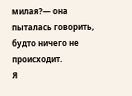милая?— она пыталась говорить, будто ничего не происходит.
Я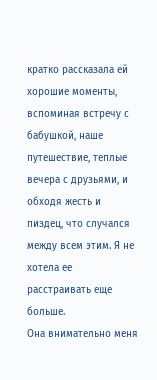кратко рассказала ей хорошие моменты, вспоминая встречу с бабушкой, наше путешествие, теплые вечера с друзьями, и обходя жесть и пиздец, что случался между всем этим. Я не хотела ее расстраивать еще больше.
Она внимательно меня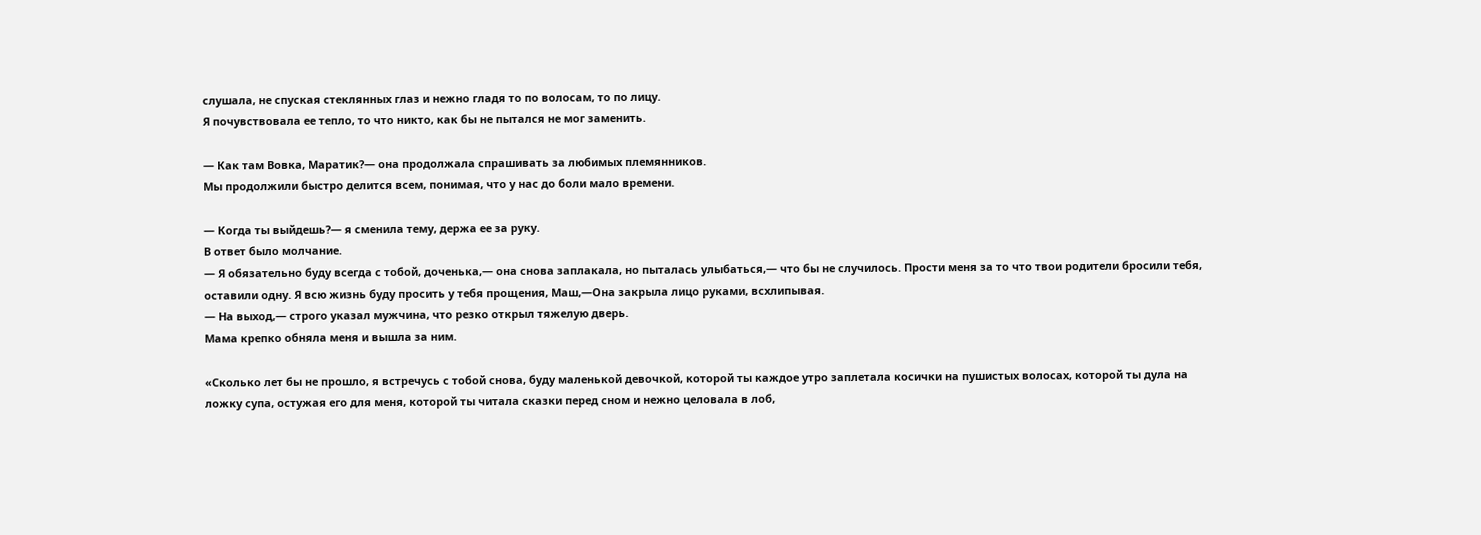слушала, не спуская стеклянных глаз и нежно гладя то по волосам, то по лицу.
Я почувствовала ее тепло, то что никто, как бы не пытался не мог заменить.

— Как там Вовка, Маратик?— она продолжала спрашивать за любимых племянников.
Мы продолжили быстро делится всем, понимая, что у нас до боли мало времени.

— Когда ты выйдешь?— я сменила тему, держа ее за руку.
В ответ было молчание.
— Я обязательно буду всегда с тобой, доченька,— она снова заплакала, но пыталась улыбаться,— что бы не случилось. Прости меня за то что твои родители бросили тебя, оставили одну. Я всю жизнь буду просить у тебя прощения, Маш,—Она закрыла лицо руками, всхлипывая.
— На выход,— строго указал мужчина, что резко открыл тяжелую дверь.
Мама крепко обняла меня и вышла за ним.

«Сколько лет бы не прошло, я встречусь с тобой снова, буду маленькой девочкой, которой ты каждое утро заплетала косички на пушистых волосах, которой ты дула на ложку супа, остужая его для меня, которой ты читала сказки перед сном и нежно целовала в лоб,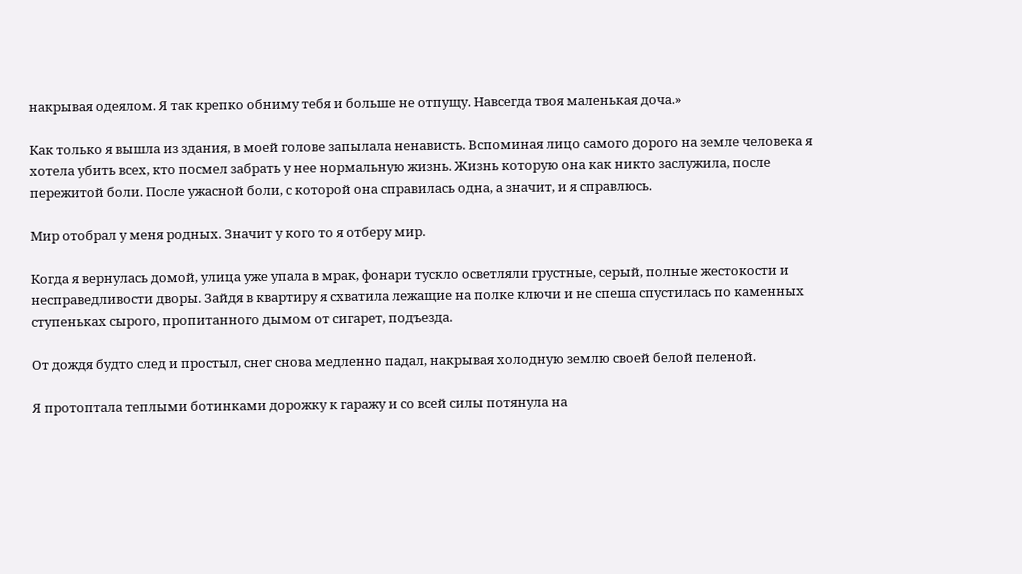накрывая одеялом. Я так крепко обниму тебя и больше не отпущу. Навсегда твоя маленькая доча.»

Как только я вышла из здания, в моей голове запылала ненависть. Вспоминая лицо самого дорого на земле человека я хотела убить всех, кто посмел забрать у нее нормальную жизнь. Жизнь которую она как никто заслужила, после пережитой боли. После ужасной боли, с которой она справилась одна, а значит, и я справлюсь.

Мир отобрал у меня родных. Значит у кого то я отберу мир.

Когда я вернулась домой, улица уже упала в мрак, фонари тускло осветляли грустные, серый, полные жестокости и несправедливости дворы. Зайдя в квартиру я схватила лежащие на полке ключи и не спеша спустилась по каменных ступеньках сырого, пропитанного дымом от сигарет, подъезда.

От дождя будто след и простыл, снег снова медленно падал, накрывая холодную землю своей белой пеленой.

Я протоптала теплыми ботинками дорожку к гаражу и со всей силы потянула на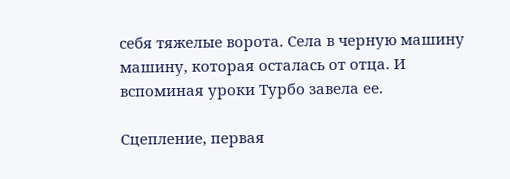себя тяжелые ворота. Села в черную машину машину, которая осталась от отца. И вспоминая уроки Турбо завела ее.

Сцепление, первая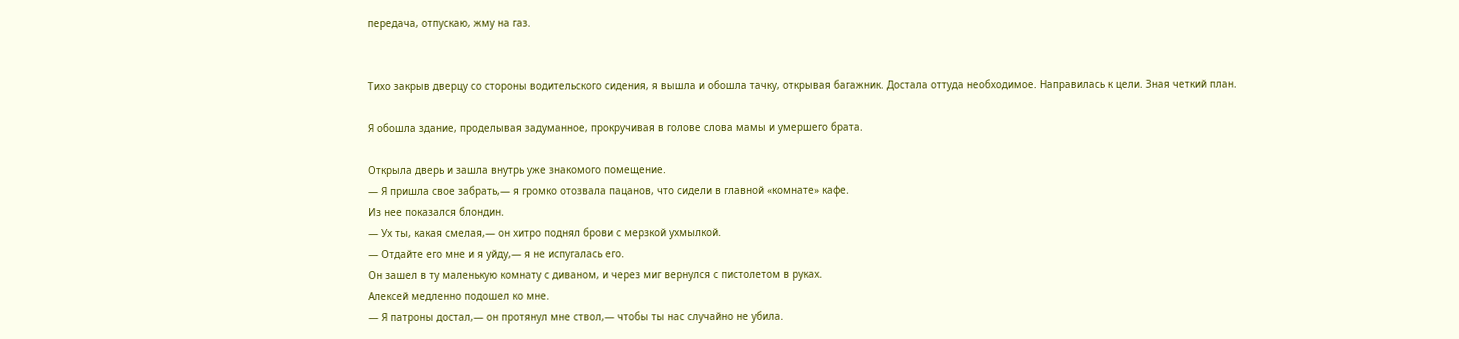передача, отпускаю, жму на газ.


Тихо закрыв дверцу со стороны водительского сидения, я вышла и обошла тачку, открывая багажник. Достала оттуда необходимое. Направилась к цели. Зная четкий план.

Я обошла здание, проделывая задуманное, прокручивая в голове слова мамы и умершего брата.

Открыла дверь и зашла внутрь уже знакомого помещение.
— Я пришла свое забрать,— я громко отозвала пацанов, что сидели в главной «комнате» кафе.
Из нее показался блондин.
— Ух ты, какая смелая,— он хитро поднял брови с мерзкой ухмылкой.
— Отдайте его мне и я уйду,— я не испугалась его.
Он зашел в ту маленькую комнату с диваном, и через миг вернулся с пистолетом в руках.
Алексей медленно подошел ко мне.
— Я патроны достал,— он протянул мне ствол,— чтобы ты нас случайно не убила.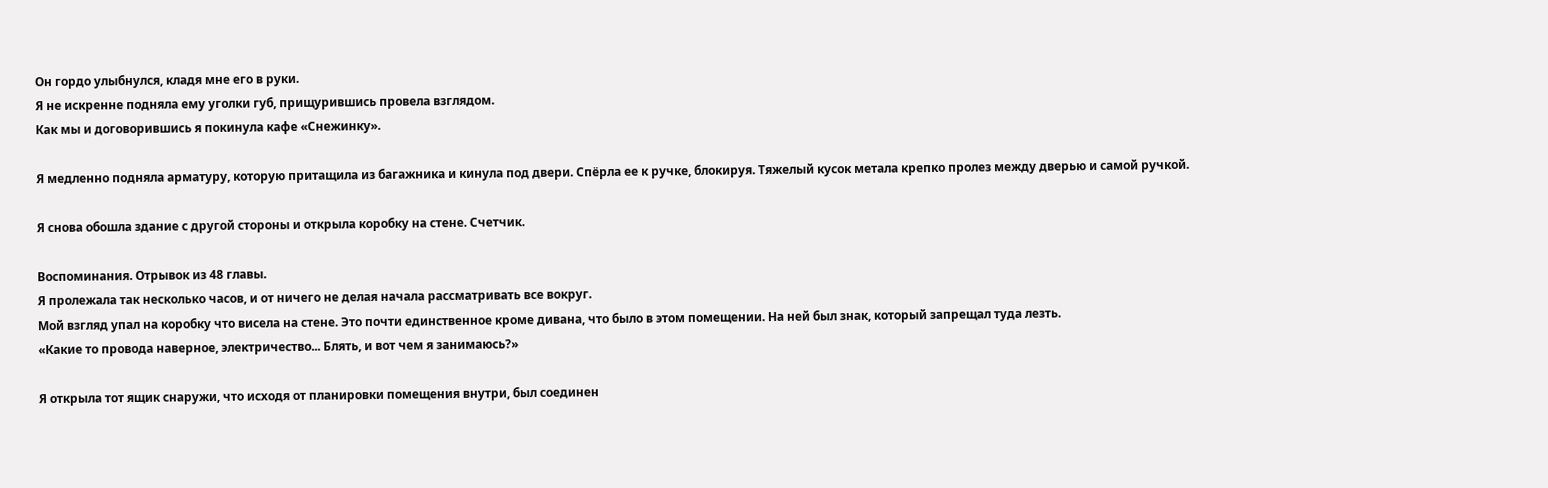Он гордо улыбнулся, кладя мне его в руки.
Я не искренне подняла ему уголки губ, прищурившись провела взглядом.
Как мы и договорившись я покинула кафе «Снежинку».

Я медленно подняла арматуру, которую притащила из багажника и кинула под двери. Спёрла ее к ручке, блокируя. Тяжелый кусок метала крепко пролез между дверью и самой ручкой.

Я снова обошла здание с другой стороны и открыла коробку на стене. Счетчик.

Воспоминания. Отрывок из 48 главы.
Я пролежала так несколько часов, и от ничего не делая начала рассматривать все вокруг.
Мой взгляд упал на коробку что висела на стене. Это почти единственное кроме дивана, что было в этом помещении. На ней был знак, который запрещал туда лезть.
«Какие то провода наверное, электричество... Блять, и вот чем я занимаюсь?»

Я открыла тот ящик снаружи, что исходя от планировки помещения внутри, был соединен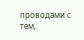проводами с тем,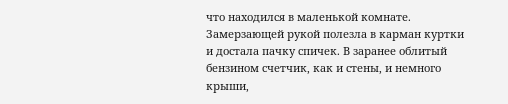что находился в маленькой комнате. Замерзающей рукой полезла в карман куртки и достала пачку спичек. В заранее облитый бензином счетчик, как и стены, и немного крыши,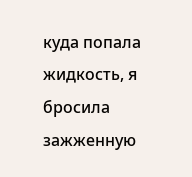куда попала жидкость, я бросила зажженную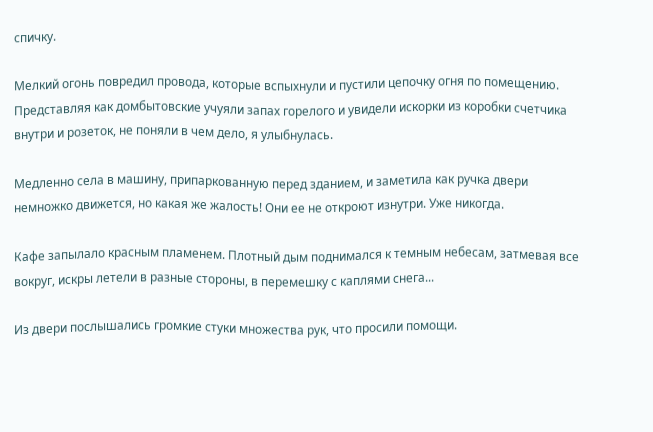спичку.

Мелкий огонь повредил провода, которые вспыхнули и пустили цепочку огня по помещению. Представляя как домбытовские учуяли запах горелого и увидели искорки из коробки счетчика внутри и розеток, не поняли в чем дело, я улыбнулась.

Медленно села в машину, припаркованную перед зданием, и заметила как ручка двери немножко движется, но какая же жалость! Они ее не откроют изнутри. Уже никогда.

Кафе запылало красным пламенем. Плотный дым поднимался к темным небесам, затмевая все вокруг, искры летели в разные стороны, в перемешку с каплями снега...

Из двери послышались громкие стуки множества рук, что просили помощи.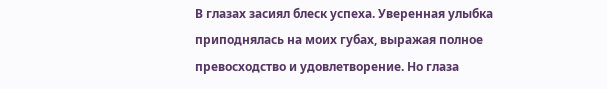В глазах засиял блеск успеха. Уверенная улыбка приподнялась на моих губах, выражая полное превосходство и удовлетворение. Но глаза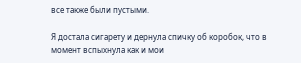все также были пустыми.

Я достала сигарету и дернула спичку об коробок, что в момент вспыхнула как и мои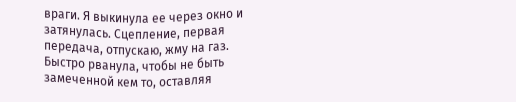враги. Я выкинула ее через окно и затянулась. Сцепление, первая передача, отпускаю, жму на газ. Быстро рванула, чтобы не быть замеченной кем то, оставляя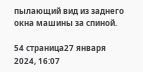пылающий вид из заднего окна машины за спиной.

54 страница27 января 2024, 16:07